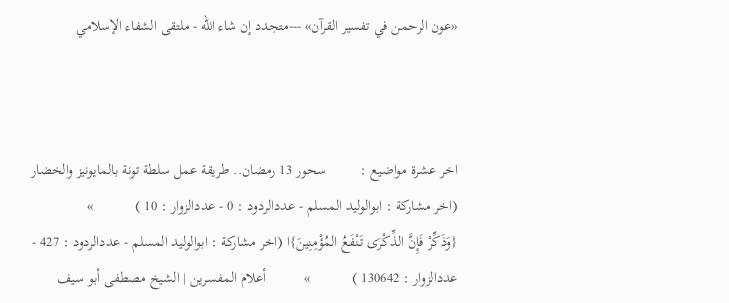«عون الرحمن في تفسير القرآن» ---متجدد إن شاء الله - ملتقى الشفاء الإسلامي



اخر عشرة مواضيع :         سحور 13 رمضان.. طريقة عمل سلطة تونة بالمايونيز والخضار (اخر مشاركة : ابوالوليد المسلم - عددالردود : 0 - عددالزوار : 10 )           »          {وَذَكِّرْ فَإِنَّ الذِّكْرَى تَنْفَعُ المُؤْمِنِينَ}ا (اخر مشاركة : ابوالوليد المسلم - عددالردود : 427 - عددالزوار : 130642 )           »          أعلام المفسرين | الشيخ مصطفى أبو سيف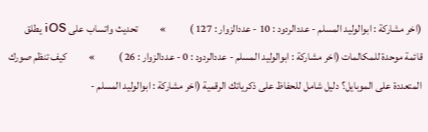(اخر مشاركة : ابوالوليد المسلم - عددالردود : 10 - عددالزوار : 127 )           »          تحديث واتساب على iOS يطلق قائمة موحدة للمكالمات (اخر مشاركة : ابوالوليد المسلم - عددالردود : 0 - عددالزوار : 26 )           »          كيف تنظم صورك المتعددة على الموبايل؟ دليل شامل للحفاظ على ذكرياتك الرقمية (اخر مشاركة : ابوالوليد المسلم -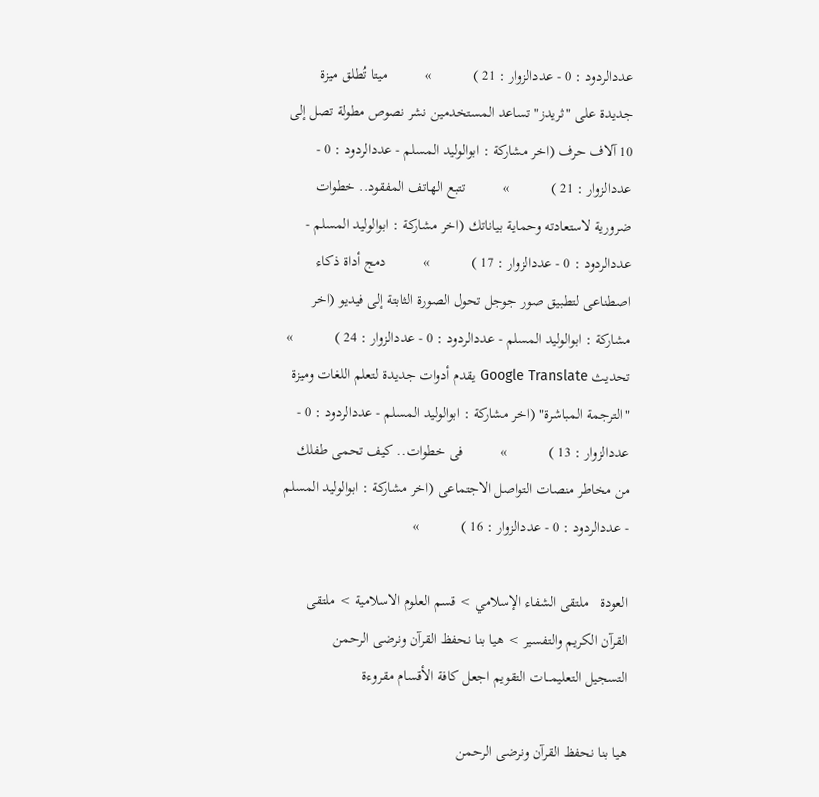عددالردود : 0 - عددالزوار : 21 )           »          ميتا تُطلق ميزة جديدة على "ثريدز" تساعد المستخدمين نشر نصوص مطولة تصل إلى 10 آلاف حرف (اخر مشاركة : ابوالوليد المسلم - عددالردود : 0 - عددالزوار : 21 )           »          تتبع الهاتف المفقود.. خطوات ضرورية لاستعادته وحماية بياناتك (اخر مشاركة : ابوالوليد المسلم - عددالردود : 0 - عددالزوار : 17 )           »          دمج أداة ذكاء اصطناعى لتطبيق صور جوجل تحول الصورة الثابتة إلى فيديو (اخر مشاركة : ابوالوليد المسلم - عددالردود : 0 - عددالزوار : 24 )           »          تحديث Google Translate يقدم أدوات جديدة لتعلم اللغات وميزة "الترجمة المباشرة" (اخر مشاركة : ابوالوليد المسلم - عددالردود : 0 - عددالزوار : 13 )           »          فى خطوات.. كيف تحمى طفلك من مخاطر منصات التواصل الاجتماعى (اخر مشاركة : ابوالوليد المسلم - عددالردود : 0 - عددالزوار : 16 )           »

العودة   ملتقى الشفاء الإسلامي > قسم العلوم الاسلامية > ملتقى القرآن الكريم والتفسير > هيا بنا نحفظ القرآن ونرضى الرحمن
التسجيل التعليمـــات التقويم اجعل كافة الأقسام مقروءة

هيا بنا نحفظ القرآن ونرضى الرحمن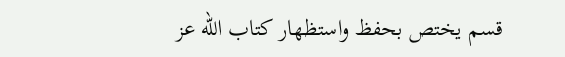قسم يختص بحفظ واستظهار كتاب الله عز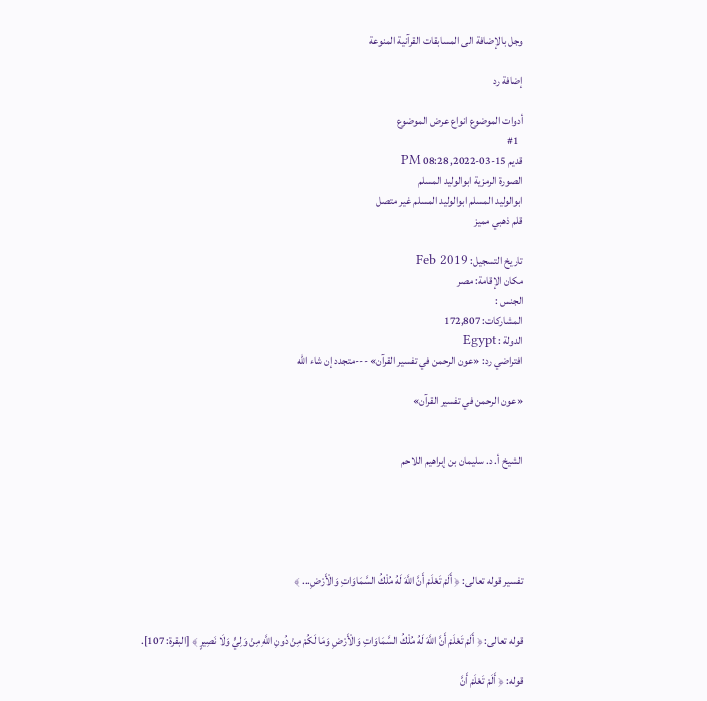وجل بالإضافة الى المسابقات القرآنية المنوعة

إضافة رد

أدوات الموضوع انواع عرض الموضوع
  #1
قديم 15-03-2022, 08:28 PM
الصورة الرمزية ابوالوليد المسلم
ابوالوليد المسلم ابوالوليد المسلم غير متصل
قلم ذهبي مميز

تاريخ التسجيل: Feb 2019
مكان الإقامة: مصر
الجنس :
المشاركات: 172,807
الدولة : Egypt
افتراضي رد: «عون الرحمن في تفسير القرآن» ---متجدد إن شاء الله

«عون الرحمن في تفسير القرآن»


الشيخ أ. د. سليمان بن إبراهيم اللاحم





تفسير قوله تعالى: ﴿ أَلَمْ تَعْلَمْ أَنَّ اللَّهَ لَهُ مُلْكُ السَّمَاوَاتِ وَالْأَرْضِ... ﴾


قوله تعالى: ﴿ أَلَمْ تَعْلَمْ أَنَّ اللَّهَ لَهُ مُلْكُ السَّمَاوَاتِ وَالْأَرْضِ وَمَا لَكُمْ مِنْ دُونِ اللَّهِ مِنْ وَلِيٍّ وَلَا نَصِيرٍ ﴾ [البقرة: 107].

قوله: ﴿ أَلَمْ تَعْلَمْ أَنَّ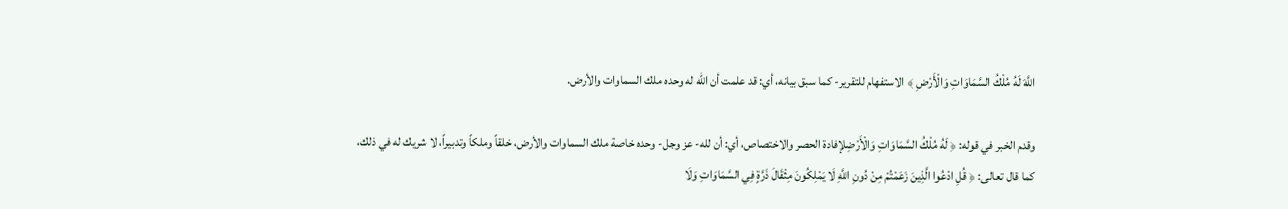اللَّهَ لَهُ مُلْكُ السَّمَاوَاتِ وَالْأَرْضِ ﴾ الاستفهام للتقرير- كما سبق بيانه، أي: قد علمت أن الله له وحده ملك السماوات والأرض.

وقدم الخبر في قوله: ﴿ لَهُ مُلْكُ السَّمَاوَاتِ وَالْأَرْضِلإفادة الحصر والاختصاص، أي: أن لله- عز وجل- وحده خاصة ملك السماوات والأرض، خلقاً وملكاً وتدبيراً، لا شريك له في ذلك، كما قال تعالى: ﴿ قُلِ ادْعُوا الَّذِينَ زَعَمْتُمْ مِنْ دُونِ اللَّهِ لَا يَمْلِكُونَ مِثْقَالَ ذَرَّةٍ فِي السَّمَاوَاتِ وَلَا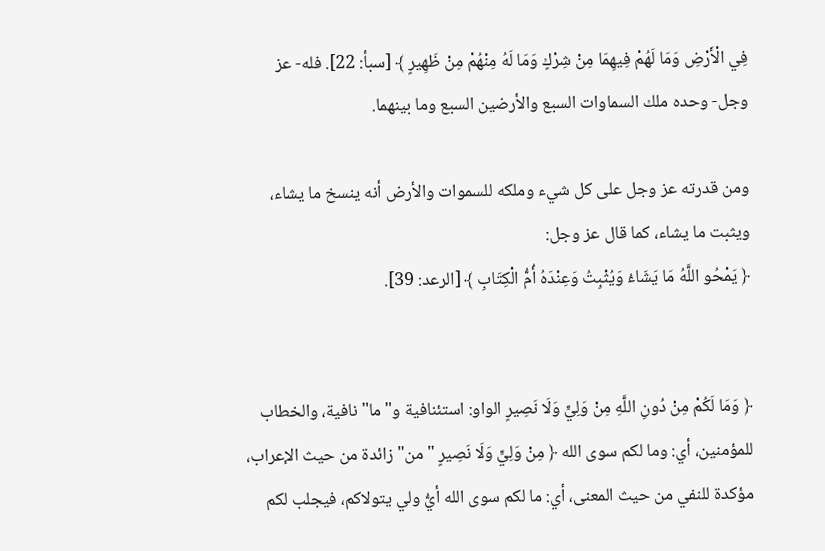فِي الْأَرْضِ وَمَا لَهُمْ فِيهِمَا مِنْ شِرْكٍ وَمَا لَهُ مِنْهُمْ مِنْ ظَهِيرٍ ﴾ [سبأ: 22]. فله- عز وجل- وحده ملك السماوات السبع والأرضين السبع وما بينهما.

ومن قدرته عز وجل على كل شيء وملكه للسموات والأرض أنه ينسخ ما يشاء، ويثبت ما يشاء، كما قال عز وجل:
﴿ يَمْحُو اللَّهُ مَا يَشَاءُ وَيُثْبِتُ وَعِنْدَهُ أُمُّ الْكِتَابِ ﴾ [الرعد: 39].


﴿ وَمَا لَكُمْ مِنْ دُونِ اللَّهِ مِنْ وَلِيٍّ وَلَا نَصِيرٍ الواو: استئنافية و"ما" نافية، والخطاب للمؤمنين، أي: وما لكم سوى الله ﴿ مِنْ وَلِيٍّ وَلَا نَصِيرٍ "من" زائدة من حيث الإعراب، مؤكدة للنفي من حيث المعنى، أي: ما لكم سوى الله أيُّ ولي يتولاكم، فيجلب لكم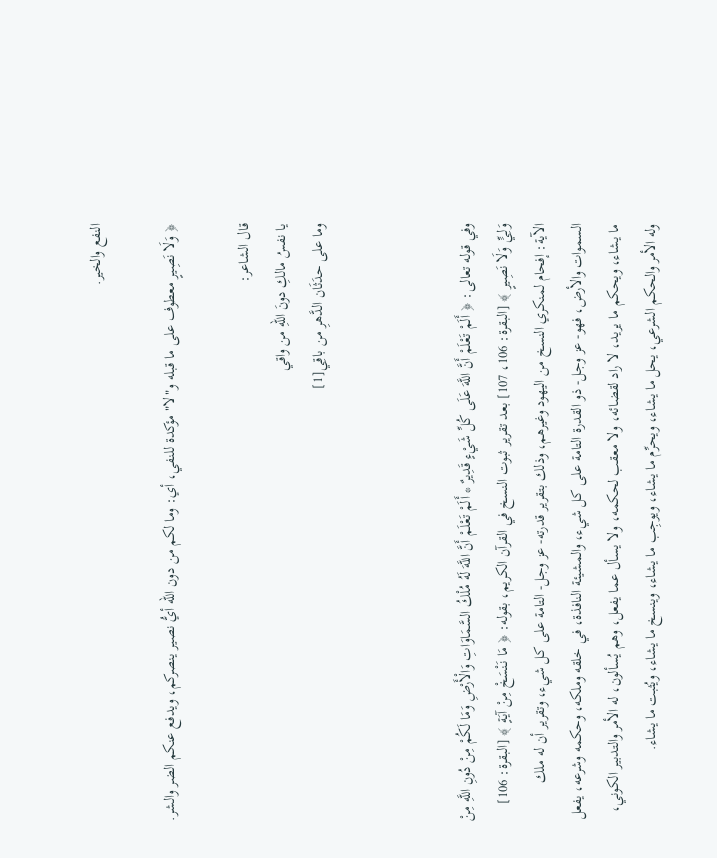النفع والخير.

﴿ وَلَا نَصِيرٍ معطوف على ما قبله و"لا" مؤكدة للنفي، أي: وما لكم من دون الله أيُّ نصير ينصركم، ويدفع عنكم الضر والشر.

قال الشاعر:
يا نفسُ مالكِ دونَ اللهِ من واقي
وما على حدَثَان الدَّهرِ من باقِي[1]



وفي قوله تعالى: ﴿ أَلَمْ تَعْلَمْ أَنَّ اللَّهَ عَلَى كُلِّ شَيْءٍ قَدِيرٌ * أَلَمْ تَعْلَمْ أَنَّ اللَّهَ لَهُ مُلْكُ السَّمَاوَاتِ وَالْأَرْضِ وَمَا لَكُمْ مِنْ دُونِ اللَّهِ مِنْ وَلِيٍّ وَلَا نَصِيرٍ ﴾ [البقرة: 106، 107] بعد تقرير ثبوت النسخ في القرآن الكريم، بقوله: ﴿ مَا نَنْسَخْ مِنْ آيَةٍ ﴾ [البقرة: 106] الآية: إفحام لمنكري النسخ من اليهود وغيرهم، وذلك بتقرير قدرته- عز وجل- التامة على كل شيء، وتقرير أن له ملك السموات والأرض، فهو- عز وجل- ذو القدرة التامة على كل شيء، والمشيئة النافذة، في خلقه وملكه، وحكمه وشرعه، يفعل ما يشاء، ويحكم ما يريد، لا راد لقضائه، ولا معقب لحكمه، ولا يسأل عما يفعل، وهم يُسألون، له الأمر والتدبير الكوني، وله الأمر والحكم الشرعي، يحل ما يشاء، ويحرِّم ما يشاء، ويوجِب ما يشاء، وينسخ ما يشاء، ويُثبت ما يشاء.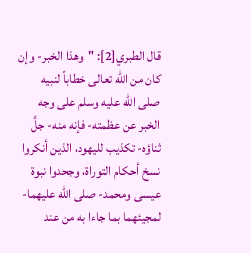قال الطبري[2]: "وهذا الخبر- وإن كان من الله تعالى خطاباً لنبيه صلى الله عليه وسلم على وجه الخبر عن عظمته- فإنه منه- جلَّ ثناؤه- تكذيب لليهود، الذين أنكروا نسخ أحكام التوراة، وجحدوا نبوة عيسى ومحمد- صلى الله عليهما- لمجيئهما بما جاءا به من عند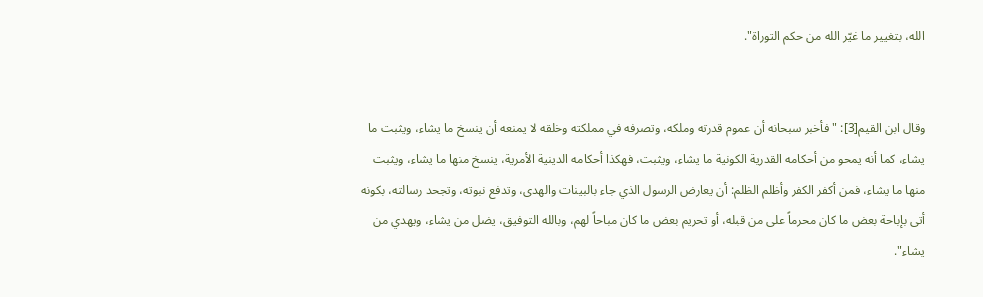الله، بتغيير ما غيّر الله من حكم التوراة".


وقال ابن القيم[3]: "فأخبر سبحانه أن عموم قدرته وملكه، وتصرفه في مملكته وخلقه لا يمنعه أن ينسخ ما يشاء، ويثبت ما يشاء، كما أنه يمحو من أحكامه القدرية الكونية ما يشاء، ويثبت، فهكذا أحكامه الدينية الأمرية، ينسخ منها ما يشاء، ويثبت منها ما يشاء، فمن أكفر الكفر وأظلم الظلم: أن يعارض الرسول الذي جاء بالبينات والهدى، وتدفع نبوته، وتجحد رسالته، بكونه أتى بإباحة بعض ما كان محرماً على من قبله، أو تحريم بعض ما كان مباحاً لهم، وبالله التوفيق، يضل من يشاء، ويهدي من يشاء".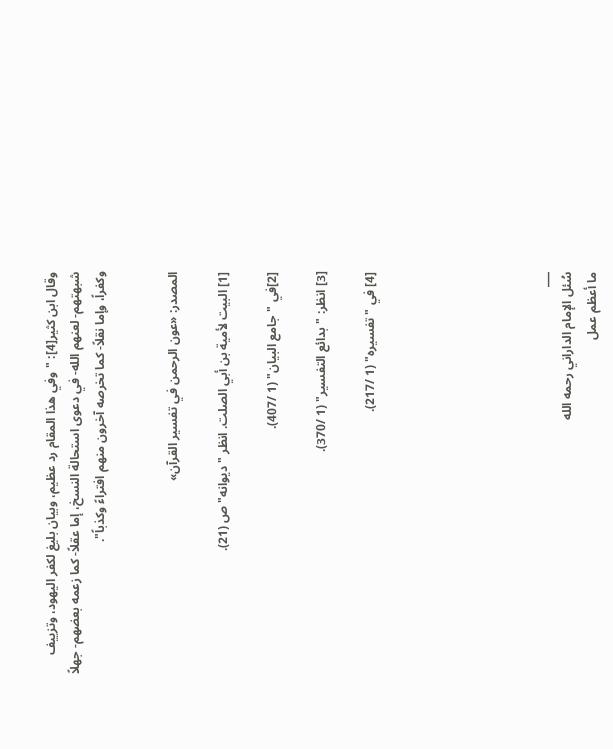وقال ابن كثير[4]: "وفي هذا المقام رد عظيم، وبيان بليغ لكفر اليهود، وتزييف شبهتهم- لعنهم الله- في دعوى استحالة النسخ، إما عقلاً- كما زعمه بعضهم- جهلاً وكفراً، وإما نقلاً- كما تخرصه آخرون منهم افتراءً وكذباً".


المصدر: «عون الرحمن في تفسير القرآن»

[1] البيت لأمية بن أبي الصلت. انظر "ديوانه" ص (21).

[2]في "جامع البيان" (1 /407).

[3] انظر: "بدائع التفسير" (1 /370).

[4] في "تفسيره" (1 /217).






___
سُئل الإمام الداراني رحمه الله
ما أعظم عمل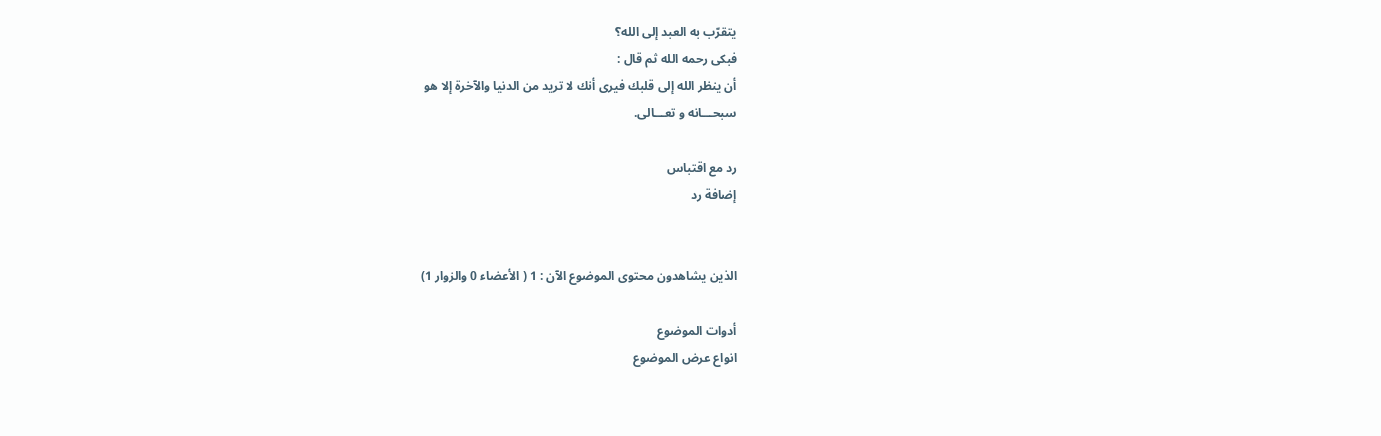يتقرّب به العبد إلى الله؟
فبكى رحمه الله ثم قال :
أن ينظر الله إلى قلبك فيرى أنك لا تريد من الدنيا والآخرة إلا هو
سبحـــانه و تعـــالى.

رد مع اقتباس
إضافة رد


الذين يشاهدون محتوى الموضوع الآن : 1 ( الأعضاء 0 والزوار 1)

أدوات الموضوع
انواع عرض الموضوع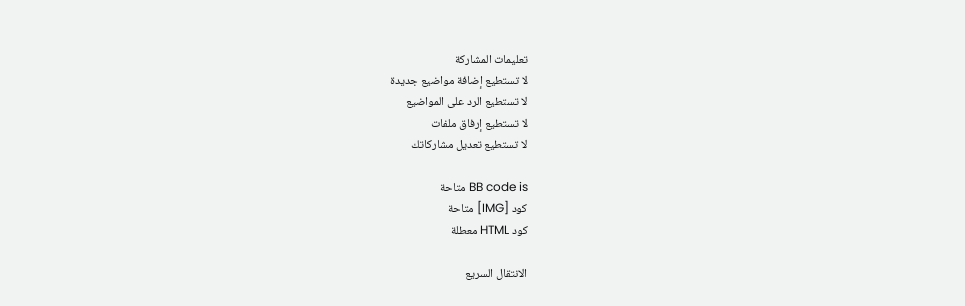تعليمات المشاركة
لا تستطيع إضافة مواضيع جديدة
لا تستطيع الرد على المواضيع
لا تستطيع إرفاق ملفات
لا تستطيع تعديل مشاركاتك

BB code is متاحة
كود [IMG] متاحة
كود HTML معطلة

الانتقال السريع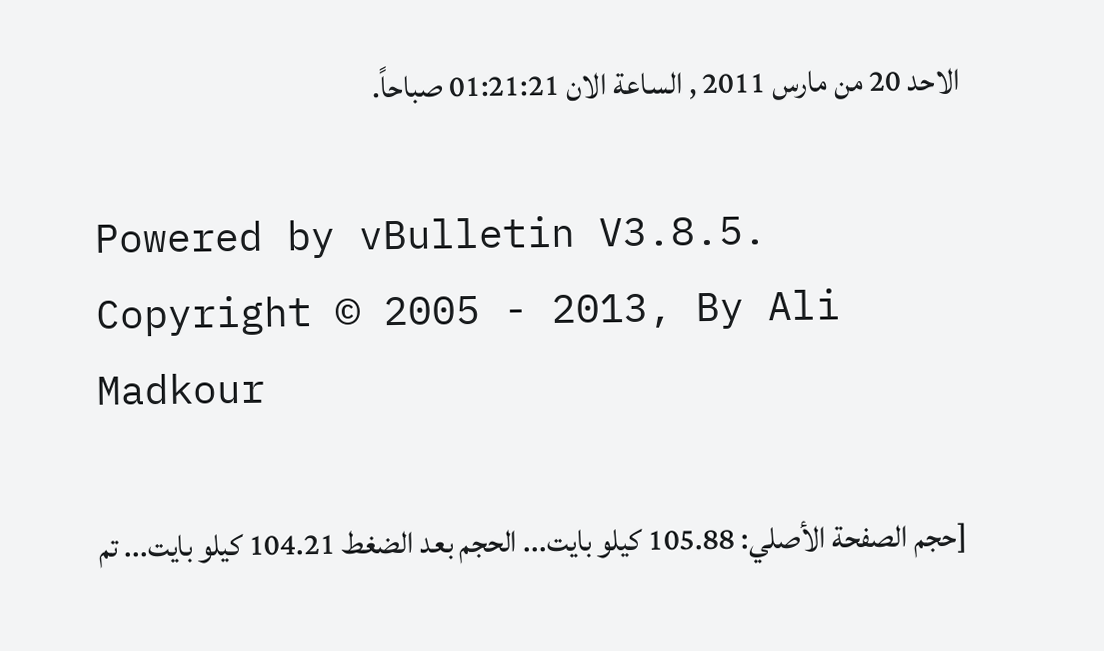الاحد 20 من مارس 2011 , الساعة الان 01:21:21 صباحاً.

Powered by vBulletin V3.8.5. Copyright © 2005 - 2013, By Ali Madkour

[حجم الصفحة الأصلي: 105.88 كيلو بايت... الحجم بعد الضغط 104.21 كيلو بايت... تم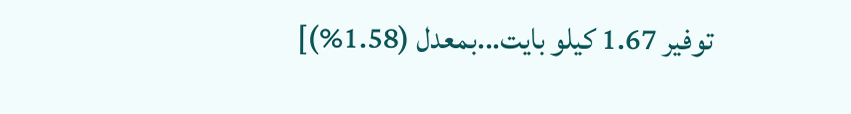توفير 1.67 كيلو بايت...بمعدل (1.58%)]